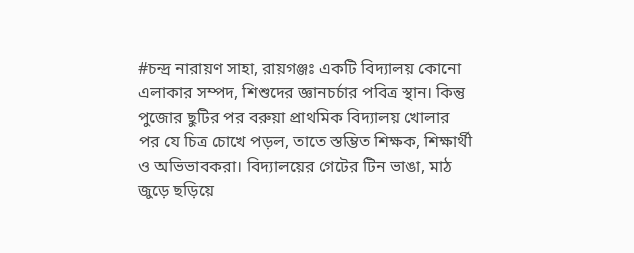#চন্দ্র নারায়ণ সাহা, রায়গঞ্জঃ একটি বিদ্যালয় কোনো এলাকার সম্পদ, শিশুদের জ্ঞানচর্চার পবিত্র স্থান। কিন্তু পুজোর ছুটির পর বরুয়া প্রাথমিক বিদ্যালয় খোলার পর যে চিত্র চোখে পড়ল, তাতে স্তম্ভিত শিক্ষক, শিক্ষার্থী ও অভিভাবকরা। বিদ্যালয়ের গেটের টিন ভাঙা, মাঠ জুড়ে ছড়িয়ে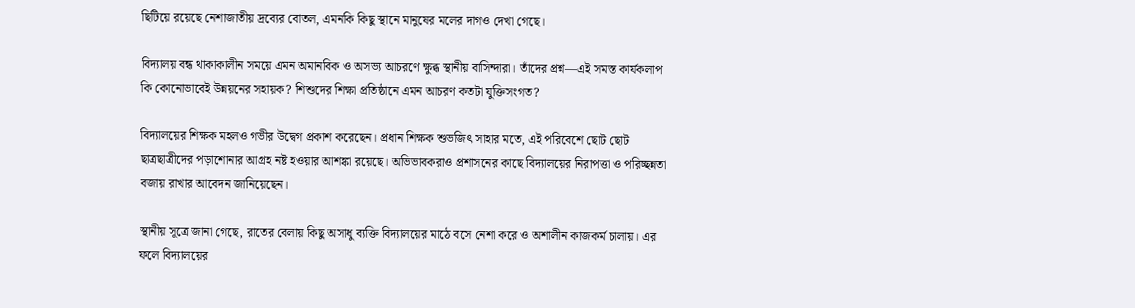ছিটিয়ে রয়েছে নেশাজাতীয় দ্রব্যের বোতল, এমনকি কিছু স্থানে মানুষের মলের দাগও দেখা গেছে।

বিদ্যালয় বন্ধ থাকাকালীন সময়ে এমন অমানবিক ও অসভ্য আচরণে ক্ষুব্ধ স্থানীয় বাসিন্দারা। তাঁদের প্রশ্ন—এই সমস্ত কার্যকলাপ কি কোনোভাবেই উন্নয়নের সহায়ক? শিশুদের শিক্ষা প্রতিষ্ঠানে এমন আচরণ কতটা যুক্তিসংগত?

বিদ্যালয়ের শিক্ষক মহলও গভীর উদ্বেগ প্রকাশ করেছেন। প্রধান শিক্ষক শুভজিৎ সাহার মতে, এই পরিবেশে ছোট ছোট ছাত্রছাত্রীদের পড়াশোনার আগ্রহ নষ্ট হওয়ার আশঙ্কা রয়েছে। অভিভাবকরাও প্রশাসনের কাছে বিদ্যালয়ের নিরাপত্তা ও পরিচ্ছন্নতা বজায় রাখার আবেদন জানিয়েছেন।

স্থানীয় সূত্রে জানা গেছে, রাতের বেলায় কিছু অসাধু ব্যক্তি বিদ্যালয়ের মাঠে বসে নেশা করে ও অশালীন কাজকর্ম চালায়। এর ফলে বিদ্যালয়ের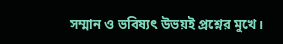সম্মান ও ভবিষ্যৎ উভয়ই প্রশ্নের মুখে।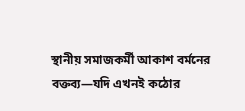স্থানীয় সমাজকর্মী আকাশ বর্মনের বক্তব্য—যদি এখনই কঠোর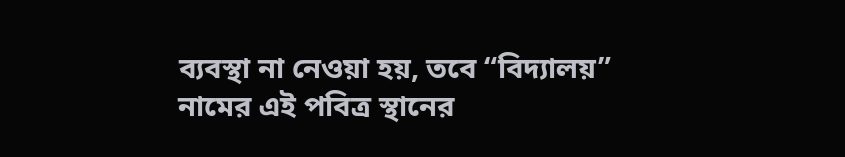ব্যবস্থা না নেওয়া হয়, তবে “বিদ্যালয়” নামের এই পবিত্র স্থানের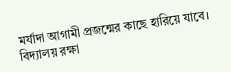মর্যাদা আগামী প্রজন্মের কাছে হারিয়ে যাবে। বিদ্যালয় রক্ষা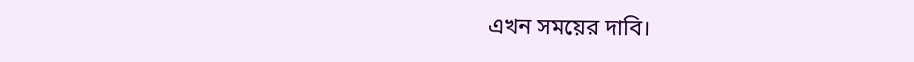এখন সময়ের দাবি।